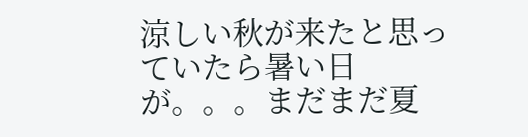涼しい秋が来たと思っていたら暑い日が。。。まだまだ夏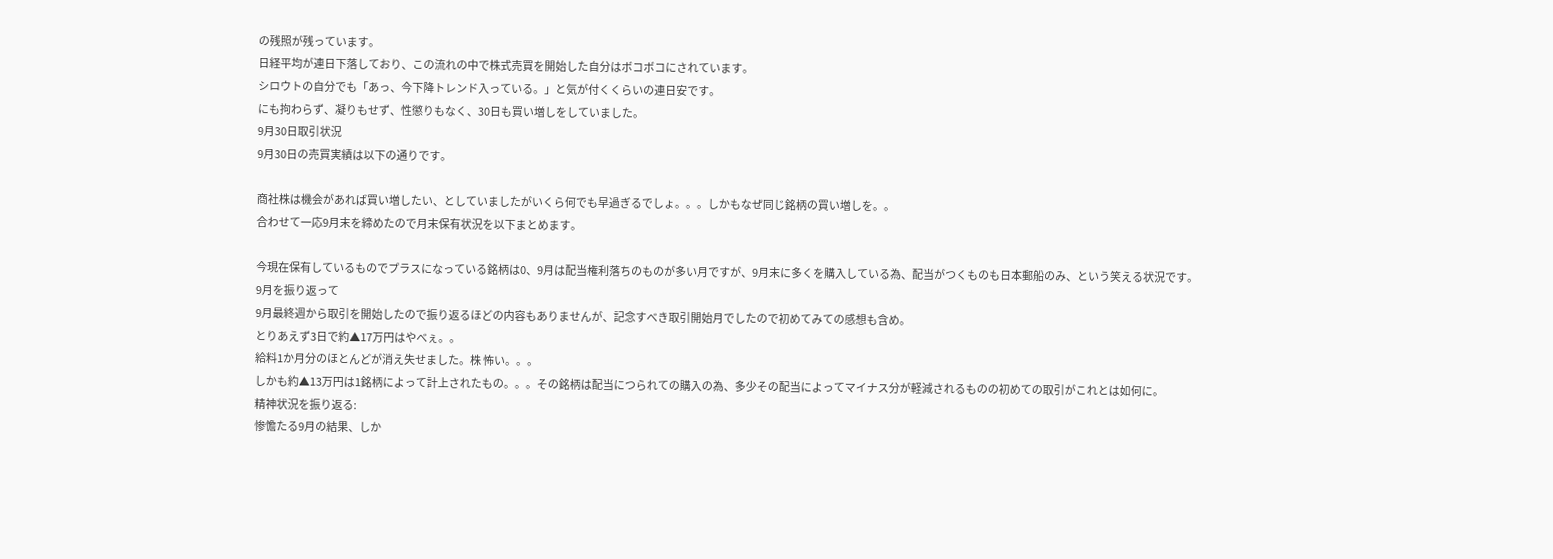の残照が残っています。
日経平均が連日下落しており、この流れの中で株式売買を開始した自分はボコボコにされています。
シロウトの自分でも「あっ、今下降トレンド入っている。」と気が付くくらいの連日安です。
にも拘わらず、凝りもせず、性懲りもなく、30日も買い増しをしていました。
9月30日取引状況
9月30日の売買実績は以下の通りです。

商社株は機会があれば買い増したい、としていましたがいくら何でも早過ぎるでしょ。。。しかもなぜ同じ銘柄の買い増しを。。
合わせて一応9月末を締めたので月末保有状況を以下まとめます。

今現在保有しているものでプラスになっている銘柄は0、9月は配当権利落ちのものが多い月ですが、9月末に多くを購入している為、配当がつくものも日本郵船のみ、という笑える状況です。
9月を振り返って
9月最終週から取引を開始したので振り返るほどの内容もありませんが、記念すべき取引開始月でしたので初めてみての感想も含め。
とりあえず3日で約▲17万円はやべぇ。。
給料1か月分のほとんどが消え失せました。株 怖い。。。
しかも約▲13万円は1銘柄によって計上されたもの。。。その銘柄は配当につられての購入の為、多少その配当によってマイナス分が軽減されるものの初めての取引がこれとは如何に。
精神状況を振り返る:
惨憺たる9月の結果、しか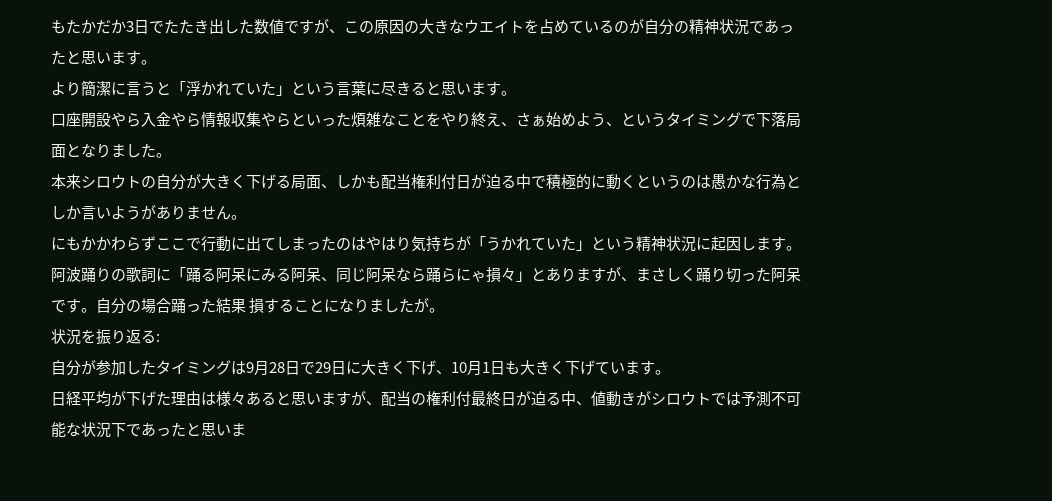もたかだか3日でたたき出した数値ですが、この原因の大きなウエイトを占めているのが自分の精神状況であったと思います。
より簡潔に言うと「浮かれていた」という言葉に尽きると思います。
口座開設やら入金やら情報収集やらといった煩雑なことをやり終え、さぁ始めよう、というタイミングで下落局面となりました。
本来シロウトの自分が大きく下げる局面、しかも配当権利付日が迫る中で積極的に動くというのは愚かな行為としか言いようがありません。
にもかかわらずここで行動に出てしまったのはやはり気持ちが「うかれていた」という精神状況に起因します。
阿波踊りの歌詞に「踊る阿呆にみる阿呆、同じ阿呆なら踊らにゃ損々」とありますが、まさしく踊り切った阿呆です。自分の場合踊った結果 損することになりましたが。
状況を振り返る:
自分が参加したタイミングは9月28日で29日に大きく下げ、10月1日も大きく下げています。
日経平均が下げた理由は様々あると思いますが、配当の権利付最終日が迫る中、値動きがシロウトでは予測不可能な状況下であったと思いま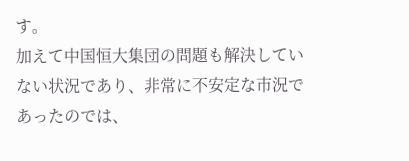す。
加えて中国恒大集団の問題も解決していない状況であり、非常に不安定な市況であったのでは、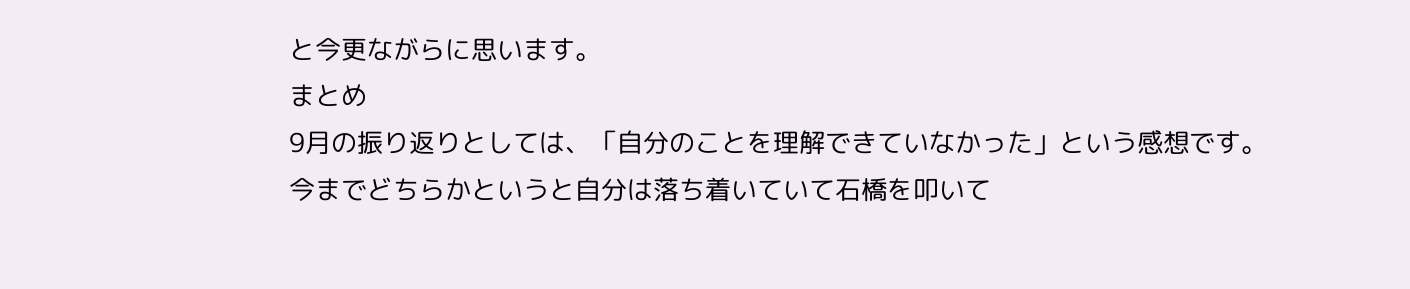と今更ながらに思います。
まとめ
9月の振り返りとしては、「自分のことを理解できていなかった」という感想です。
今までどちらかというと自分は落ち着いていて石橋を叩いて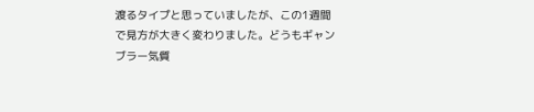渡るタイプと思っていましたが、この1週間で見方が大きく変わりました。どうもギャンブラー気質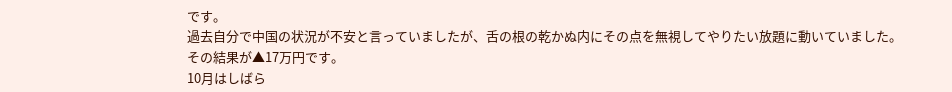です。
過去自分で中国の状況が不安と言っていましたが、舌の根の乾かぬ内にその点を無視してやりたい放題に動いていました。
その結果が▲17万円です。
10月はしばら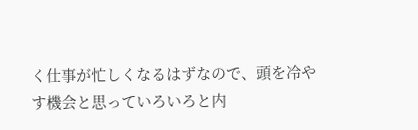く仕事が忙しくなるはずなので、頭を冷やす機会と思っていろいろと内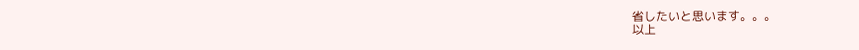省したいと思います。。。
以上